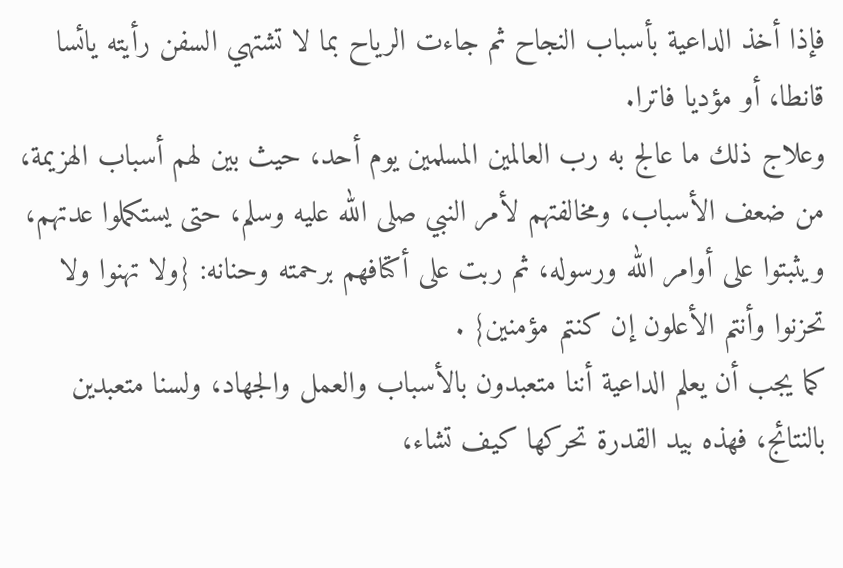فإذا أخذ الداعية بأسباب النجاح ثم جاءت الرياح بما لا تشتهي السفن رأيته يائسا قانطا، أو مؤديا فاترا.
وعلاج ذلك ما عالج به رب العالمين المسلمين يوم أحد، حيث بين لهم أسباب الهزيمة، من ضعف الأسباب، ومخالفتهم لأمر النبي صلى الله عليه وسلم، حتى يستكملوا عدتهم، ويثبتوا على أوامر الله ورسوله، ثم ربت على أكتافهم برحمته وحنانه: {ولا تهنوا ولا تحزنوا وأنتم الأعلون إن كنتم مؤمنين} .
كما يجب أن يعلم الداعية أننا متعبدون بالأسباب والعمل والجهاد، ولسنا متعبدين بالنتائج، فهذه بيد القدرة تحركها كيف تشاء،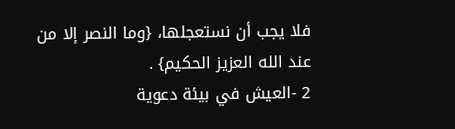فلا يجب أن نستعجلها، {وما النصر إلا من عند الله العزيز الحكيم} .
2 -العيش في بيئة دعوية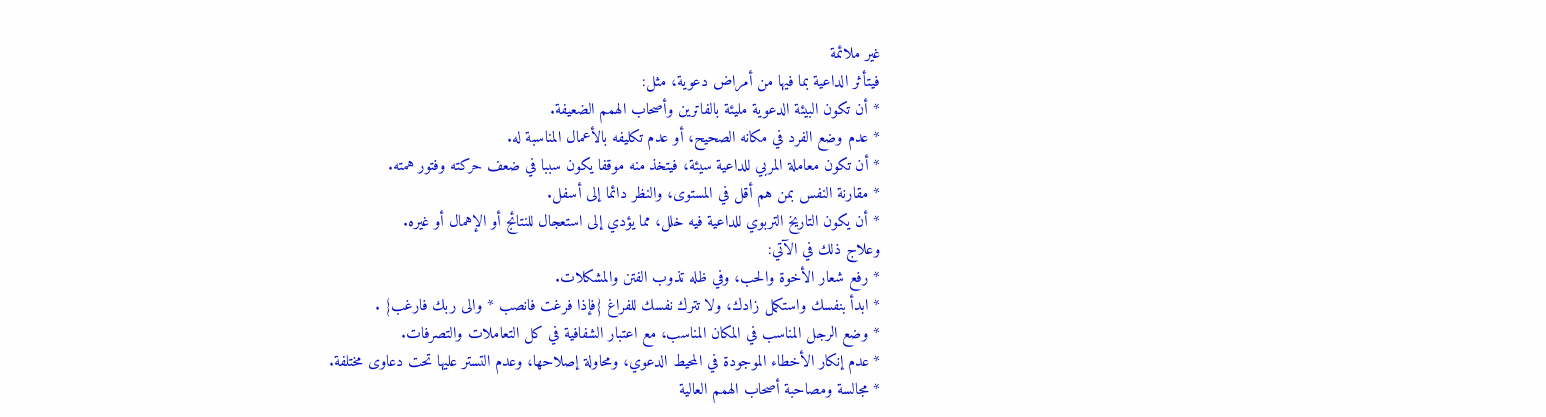غير ملائمة
فيتأثر الداعية بما فيها من أمراض دعوية، مثل:
* أن تكون البيئة الدعوية مليئة بالفاترين وأصحاب الهمم الضعيفة.
* عدم وضع الفرد في مكانه الصحيح، أو عدم تكليفه بالأعمال المناسبة له.
* أن تكون معاملة المربي للداعية سيئة، فيتخذ منه موقفا يكون سببا في ضعف حركته وفتور همته.
* مقارنة النفس بمن هم أقل في المستوى، والنظر دائما إلى أسفل.
* أن يكون التاريخ التربوي للداعية فيه خلل، مما يؤدي إلى استعجال للنتائج أو الإهمال أو غيره.
وعلاج ذلك في الآتي:
* رفع شعار الأخوة والحب، وفي ظله تذوب الفتن والمشكلات.
* ابدأ بنفسك واستكمل زادك، ولا تترك نفسك للفراغ {فإذا فرغت فانصب * والى ربك فارغب} .
* وضع الرجل المناسب في المكان المناسب، مع اعتبار الشفافية في كل التعاملات والتصرفات.
* عدم إنكار الأخطاء الموجودة في المحيط الدعوي، ومحاولة إصلاحها، وعدم التستر عليها تحت دعاوى مختلفة.
* مجالسة ومصاحبة أصحاب الهمم العالية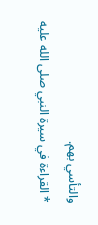والتأسي بهم.
* القراءة في سيرة النبي صلى الله عليه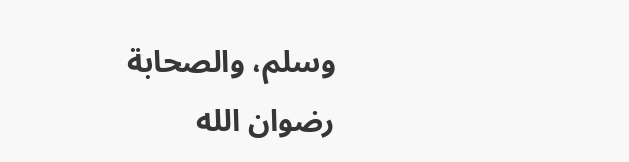وسلم، والصحابة رضوان الله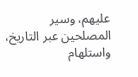عليهم، وسير المصلحين عبر التاريخ، واستلهام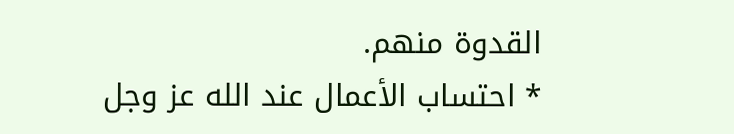القدوة منهم.
* احتساب الأعمال عند الله عز وجل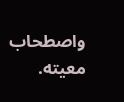واصطحاب معيته.